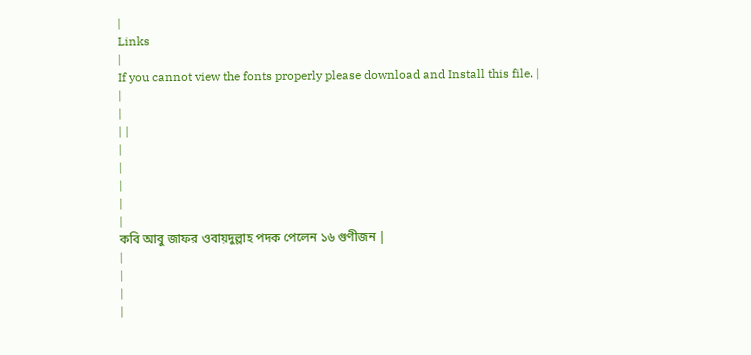|
Links
|
If you cannot view the fonts properly please download and Install this file. |
|
|
| |
|
|
|
|
|
কবি আবু জাফর ওবায়দুল্লাহ পদক পেলেন ১৬ গুণীজন |
|
|
|
|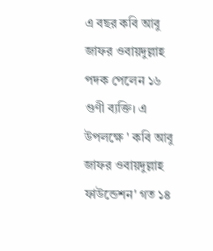এ বছর কবি আবু জাফর ওবায়দুল্লাহ পদক পেলেন ১৬ গুণী ব্যক্তি। এ উপলক্ষে ' কবি আবু জাফর ওবায়দুল্লাহ
ফাউন্ডেশন' গত ১৪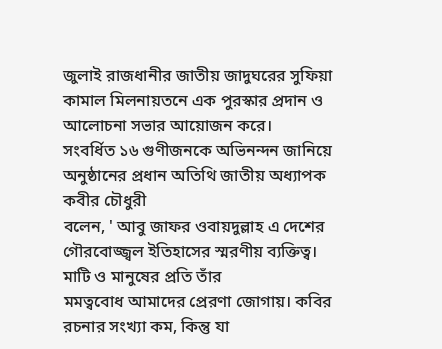জুলাই রাজধানীর জাতীয় জাদুঘরের সুফিয়া কামাল মিলনায়তনে এক পুরস্কার প্রদান ও
আলোচনা সভার আয়োজন করে।
সংবর্ধিত ১৬ গুণীজনকে অভিনন্দন জানিয়ে অনুষ্ঠানের প্রধান অতিথি জাতীয় অধ্যাপক কবীর চৌধুরী
বলেন, ' আবু জাফর ওবায়দুল্লাহ এ দেশের গৌরবোজ্জ্বল ইতিহাসের স্মরণীয় ব্যক্তিত্ব। মাটি ও মানুষের প্রতি তাঁর
মমত্ববোধ আমাদের প্রেরণা জোগায়। কবির রচনার সংখ্যা কম, কিন্তু যা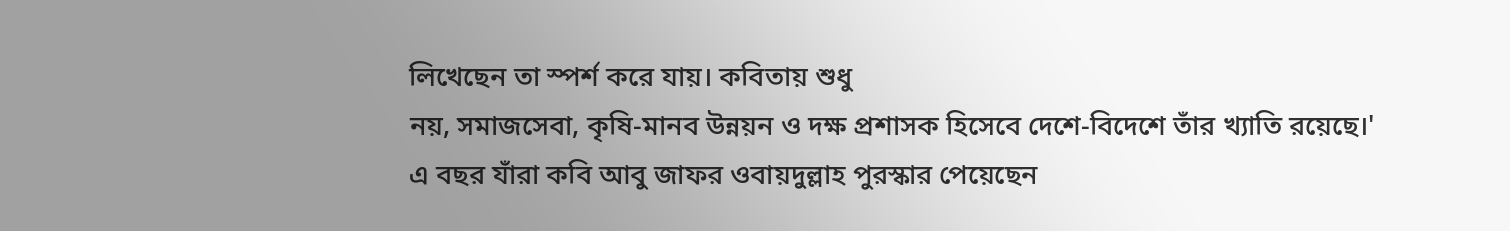লিখেছেন তা স্পর্শ করে যায়। কবিতায় শুধু
নয়, সমাজসেবা, কৃষি-মানব উন্নয়ন ও দক্ষ প্রশাসক হিসেবে দেশে-বিদেশে তাঁর খ্যাতি রয়েছে।'
এ বছর যাঁরা কবি আবু জাফর ওবায়দুল্লাহ পুরস্কার পেয়েছেন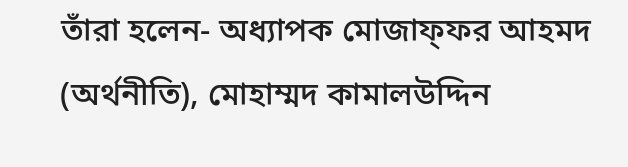তাঁরা হলেন- অধ্যাপক মোজাফ্ফর আহমদ
(অর্থনীতি), মোহাম্মদ কামালউদ্দিন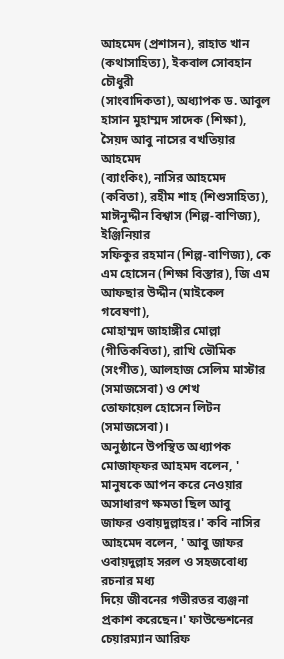আহমেদ (প্রশাসন), রাহাত খান (কথাসাহিত্য), ইকবাল সোবহান চৌধুরী
(সাংবাদিকতা), অধ্যাপক ড. আবুল হাসান মুহাম্মদ সাদেক (শিক্ষা), সৈয়দ আবু নাসের বখতিয়ার আহমেদ
(ব্যাংকিং), নাসির আহমেদ (কবিতা), রহীম শাহ (শিশুসাহিত্য), মাঈনুদ্দীন বিশ্বাস (শিল্প-বাণিজ্য), ইঞ্জিনিয়ার
সফিকুর রহমান (শিল্প-বাণিজ্য), কে এম হোসেন (শিক্ষা বিস্তার), জি এম আফছার উদ্দীন (মাইকেল গবেষণা),
মোহাম্মদ জাহাঙ্গীর মোল্লা (গীতিকবিতা), রাখি ভৌমিক (সংগীত), আলহাজ সেলিম মাস্টার (সমাজসেবা) ও শেখ
তোফায়েল হোসেন লিটন (সমাজসেবা)।
অনুষ্ঠানে উপস্থিত অধ্যাপক মোজাফ্ফর আহমদ বলেন, ' মানুষকে আপন করে নেওয়ার অসাধারণ ক্ষমতা ছিল আবু
জাফর ওবায়দুল্লাহর।' কবি নাসির আহমেদ বলেন, ' আবু জাফর ওবায়দুল্লাহ সরল ও সহজবোধ্য রচনার মধ্য
দিয়ে জীবনের গভীরতর ব্যঞ্জনা প্রকাশ করেছেন।' ফাউন্ডেশনের চেয়ারম্যান আরিফ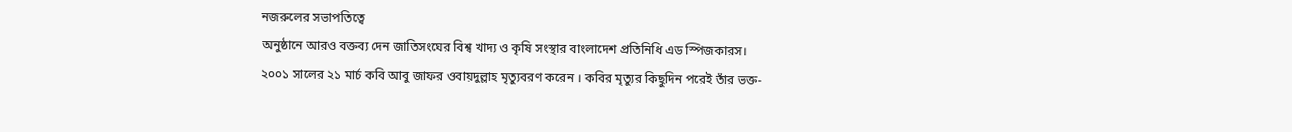নজরুলের সভাপতিত্বে
অনুষ্ঠানে আরও বক্তব্য দেন জাতিসংঘের বিশ্ব খাদ্য ও কৃষি সংস্থার বাংলাদেশ প্রতিনিধি এড স্পিজকারস।
২০০১ সালের ২১ মার্চ কবি আবু জাফর ওবায়দুল্লাহ মৃত্যুবরণ করেন । কবির মৃত্যুর কিছুদিন পরেই তাঁর ভক্ত-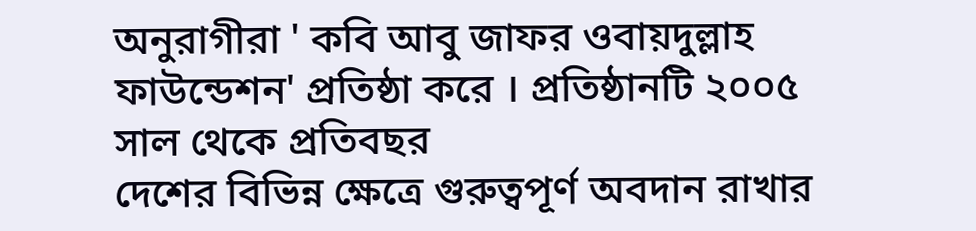অনুরাগীরা ' কবি আবু জাফর ওবায়দুল্লাহ ফাউন্ডেশন' প্রতিষ্ঠা করে । প্রতিষ্ঠানটি ২০০৫ সাল থেকে প্রতিবছর
দেশের বিভিন্ন ক্ষেত্রে গুরুত্বপূর্ণ অবদান রাখার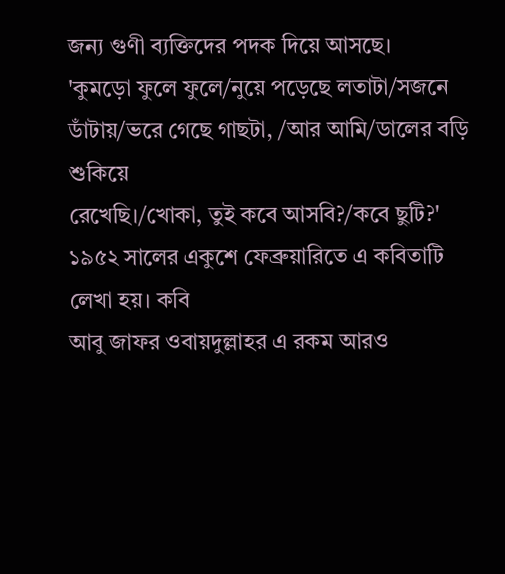জন্য গুণী ব্যক্তিদের পদক দিয়ে আসছে।
'কুমড়ো ফুলে ফুলে/নুয়ে পড়েছে লতাটা/সজনে ডাঁটায়/ভরে গেছে গাছটা, /আর আমি/ডালের বড়ি শুকিয়ে
রেখেছি।/খোকা, তুই কবে আসবি?/কবে ছুটি?' ১৯৫২ সালের একুশে ফেব্রুয়ারিতে এ কবিতাটি লেখা হয়। কবি
আবু জাফর ওবায়দুল্লাহর এ রকম আরও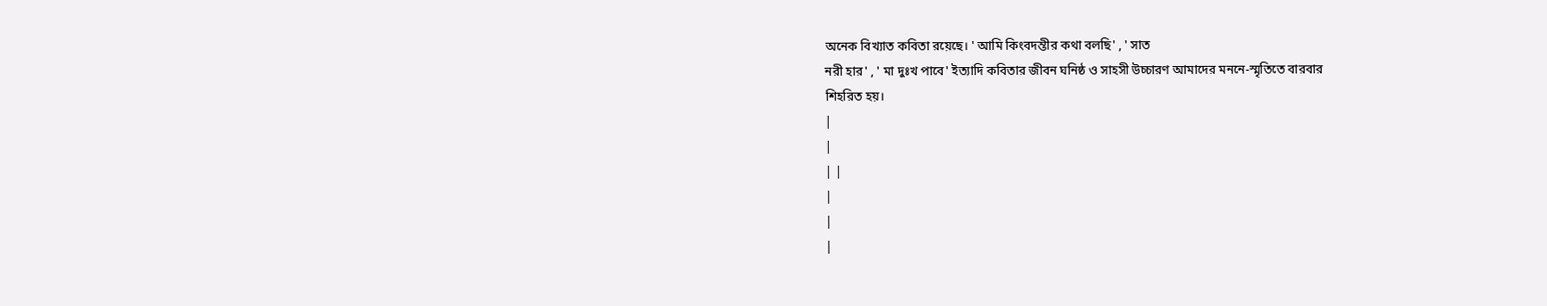অনেক বিখ্যাত কবিতা রয়েছে। ' আমি কিংবদন্তীর কথা বলছি' , ' সাত
নরী হার' , ' মা দুঃখ পাবে' ইত্যাদি কবিতার জীবন ঘনিষ্ঠ ও সাহসী উচ্চারণ আমাদের মননে-স্মৃতিতে বারবার
শিহরিত হয়।
|
|
| |
|
|
|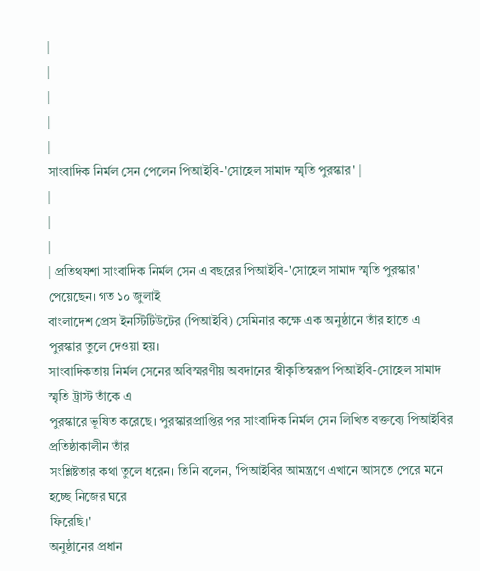|
|
|
|
|
সাংবাদিক নির্মল সেন পেলেন পিআইবি-'সোহেল সামাদ স্মৃতি পুরস্কার' |
|
|
|
| প্রতিথযশা সাংবাদিক নির্মল সেন এ বছরের পিআইবি-'সোহেল সামাদ স্মৃতি পুরস্কার' পেয়েছেন। গত ১০ জুলাই
বাংলাদেশ প্রেস ইনস্টিটিউটের (পিআইবি) সেমিনার কক্ষে এক অনুষ্ঠানে তাঁর হাতে এ পুরস্কার তুলে দেওয়া হয়।
সাংবাদিকতায় নির্মল সেনের অবিস্মরণীয় অবদানের স্বীকৃতিস্বরূপ পিআইবি-সোহেল সামাদ স্মৃতি ট্রাস্ট তাঁকে এ
পুরস্কারে ভূষিত করেছে। পুরস্কারপ্রাপ্তির পর সাংবাদিক নির্মল সেন লিখিত বক্তব্যে পিআইবির প্রতিষ্ঠাকালীন তাঁর
সংশ্লিষ্টতার কথা তুলে ধরেন। তিনি বলেন, 'পিআইবির আমন্ত্রণে এখানে আসতে পেরে মনে হচ্ছে নিজের ঘরে
ফিরেছি।'
অনুষ্ঠানের প্রধান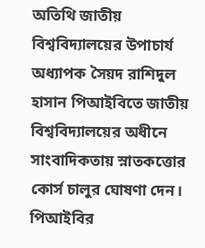অতিথি জাতীয় বিশ্ববিদ্যালয়ের উপাচার্য অধ্যাপক সৈয়দ রাশিদুল হাসান পিআইবিতে জাতীয়
বিশ্ববিদ্যালয়ের অধীনে সাংবাদিকতায় স্নাতকত্তোর কোর্স চালুর ঘোষণা দেন।
পিআইবির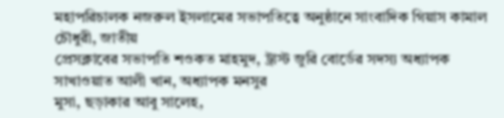মহাপরিচালক নজরুল ইসলামের সভাপতিত্বে অনুষ্ঠানে সাংবাদিক গিয়াস কামাল চৌধুরী, জাতীয়
প্রেসক্লাবের সভাপতি শওকত মাহমুদ, ট্রাস্ট জুরি বোর্ডের সদস্য অধ্যাপক সাখাওয়াত আলী খান, অধ্যাপক মনসুর
মুসা, ছড়াকার আবু সালেহ,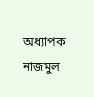অধ্যাপক নাজমুল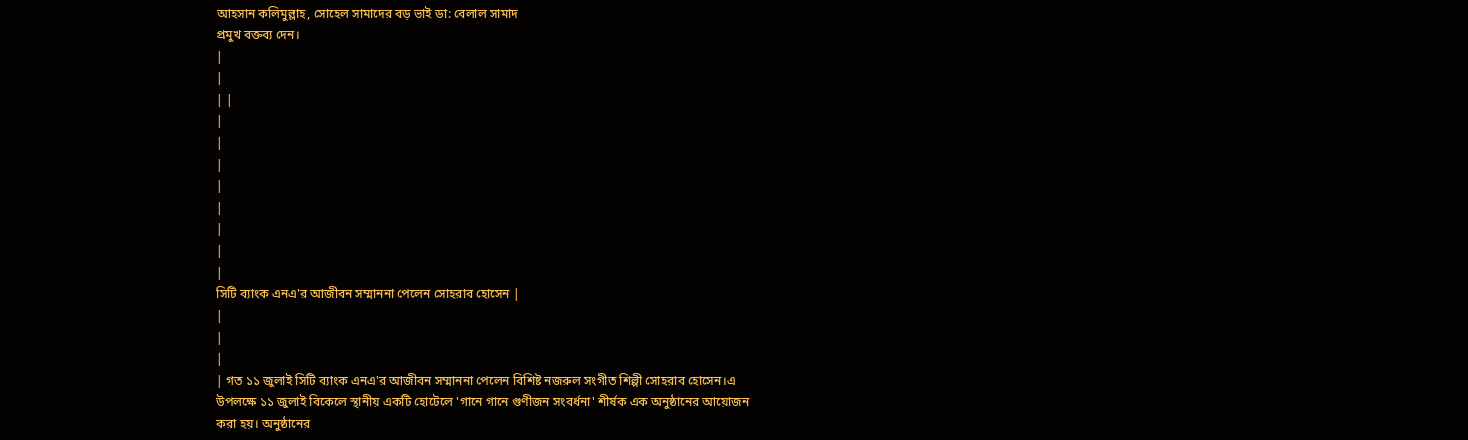আহসান কলিমুল্লাহ, সোহেল সামাদের বড় ভাই ডা: বেলাল সামাদ
প্রমুখ বক্তব্য দেন।
|
|
| |
|
|
|
|
|
|
|
|
সিটি ব্যাংক এনএ'র আজীবন সম্মাননা পেলেন সোহরাব হোসেন |
|
|
|
| গত ১১ জুলাই সিটি ব্যাংক এনএ'র আজীবন সম্মাননা পেলেন বিশিষ্ট নজরুল সংগীত শিল্পী সোহরাব হোসেন।এ
উপলক্ষে ১১ জুলাই বিকেলে স্থানীয় একটি হোটেলে 'গানে গানে গুণীজন সংবর্ধনা' শীর্ষক এক অনুষ্ঠানের আয়োজন
করা হয়। অনুষ্ঠানের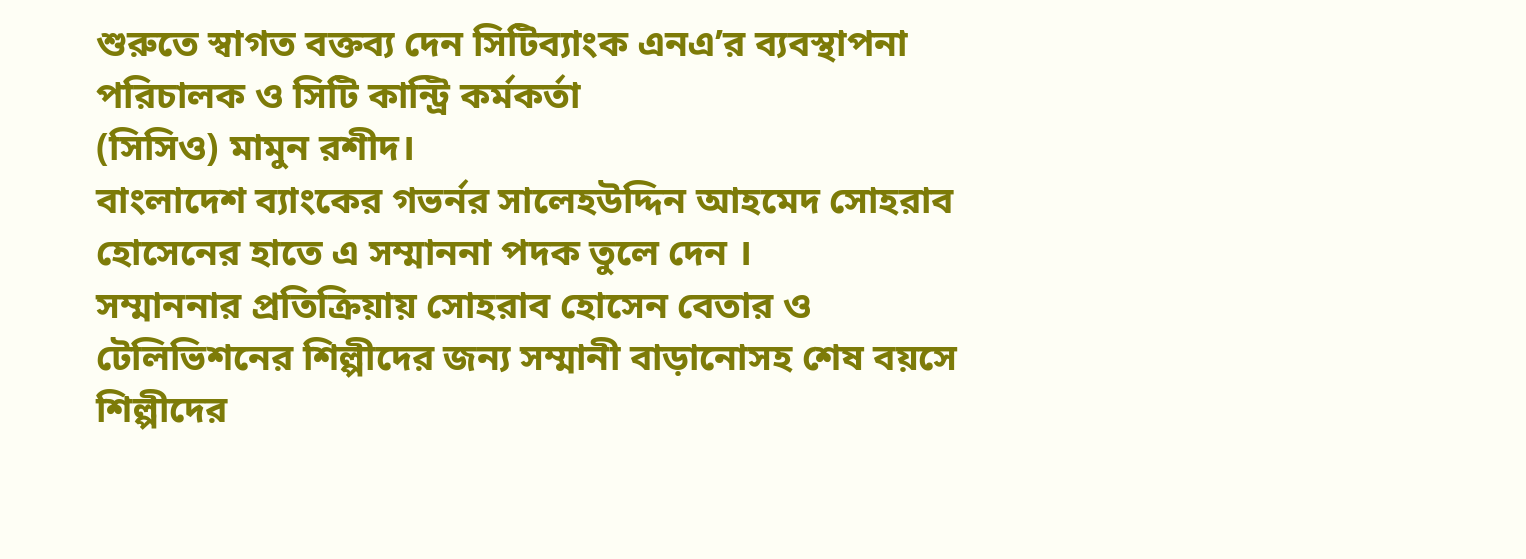শুরুতে স্বাগত বক্তব্য দেন সিটিব্যাংক এনএ’র ব্যবস্থাপনা পরিচালক ও সিটি কান্ট্রি কর্মকর্তা
(সিসিও) মামুন রশীদ।
বাংলাদেশ ব্যাংকের গভর্নর সালেহউদ্দিন আহমেদ সোহরাব হোসেনের হাতে এ সম্মাননা পদক তুলে দেন ।
সম্মাননার প্রতিক্রিয়ায় সোহরাব হোসেন বেতার ও টেলিভিশনের শিল্পীদের জন্য সম্মানী বাড়ানোসহ শেষ বয়সে
শিল্পীদের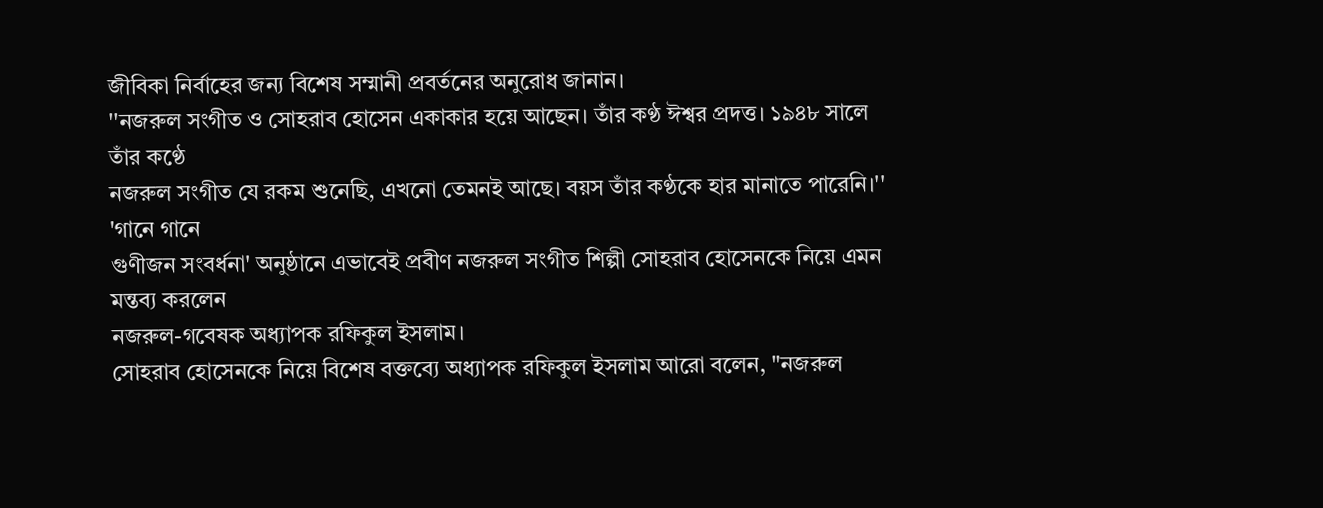জীবিকা নির্বাহের জন্য বিশেষ সম্মানী প্রবর্তনের অনুরোধ জানান।
''নজরুল সংগীত ও সোহরাব হোসেন একাকার হয়ে আছেন। তাঁর কণ্ঠ ঈশ্বর প্রদত্ত। ১৯৪৮ সালে তাঁর কণ্ঠে
নজরুল সংগীত যে রকম শুনেছি, এখনো তেমনই আছে। বয়স তাঁর কণ্ঠকে হার মানাতে পারেনি।'' 'গানে গানে
গুণীজন সংবর্ধনা' অনুষ্ঠানে এভাবেই প্রবীণ নজরুল সংগীত শিল্পী সোহরাব হোসেনকে নিয়ে এমন মন্তব্য করলেন
নজরুল-গবেষক অধ্যাপক রফিকুল ইসলাম।
সোহরাব হোসেনকে নিয়ে বিশেষ বক্তব্যে অধ্যাপক রফিকুল ইসলাম আরো বলেন, "নজরুল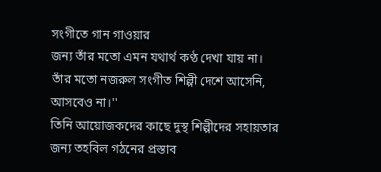সংগীতে গান গাওয়ার
জন্য তাঁর মতো এমন যথার্থ কণ্ঠ দেখা যায় না। তাঁর মতো নজরুল সংগীত শিল্পী দেশে আসেনি, আসবেও না।''
তিনি আয়োজকদের কাছে দুস্থ শিল্পীদের সহায়তার জন্য তহবিল গঠনের প্রস্তাব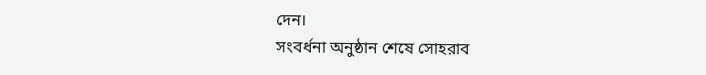দেন।
সংবর্ধনা অনুষ্ঠান শেষে সোহরাব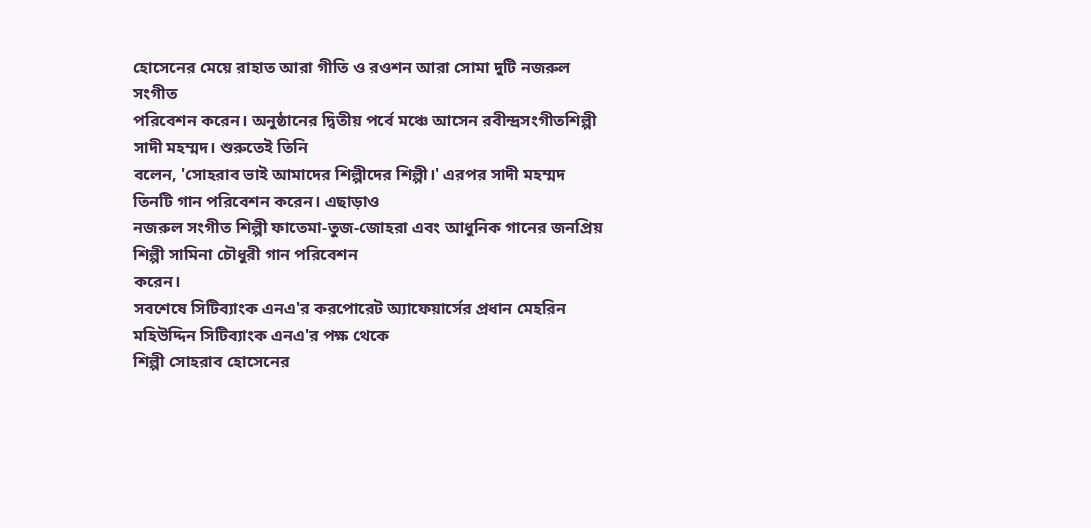হোসেনের মেয়ে রাহাত আরা গীতি ও রওশন আরা সোমা দুটি নজরুল সংগীত
পরিবেশন করেন। অনুষ্ঠানের দ্বিতীয় পর্বে মঞ্চে আসেন রবীন্দ্রসংগীতশিল্পী সাদী মহম্মদ। শুরুতেই তিনি
বলেন, 'সোহরাব ভাই আমাদের শিল্পীদের শিল্পী।' এরপর সাদী মহম্মদ তিনটি গান পরিবেশন করেন। এছাড়াও
নজরুল সংগীত শিল্পী ফাতেমা-তুজ-জোহরা এবং আধুনিক গানের জনপ্রিয় শিল্পী সামিনা চৌধুরী গান পরিবেশন
করেন।
সবশেষে সিটিব্যাংক এনএ'র করপোরেট অ্যাফেয়ার্সের প্রধান মেহরিন মহিউদ্দিন সিটিব্যাংক এনএ'র পক্ষ থেকে
শিল্পী সোহরাব হোসেনের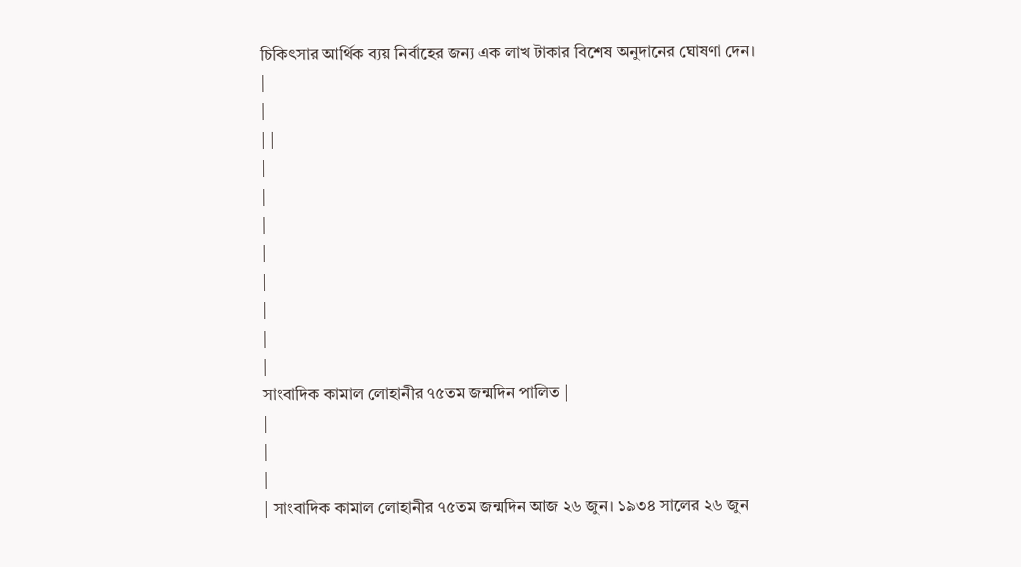চিকিৎসার আর্থিক ব্যয় নির্বাহের জন্য এক লাখ টাকার বিশেষ অনুদানের ঘোষণা দেন।
|
|
| |
|
|
|
|
|
|
|
|
সাংবাদিক কামাল লোহানীর ৭৫তম জন্মদিন পালিত |
|
|
|
| সাংবাদিক কামাল লোহানীর ৭৫তম জন্মদিন আজ ২৬ জুন। ১৯৩৪ সালের ২৬ জুন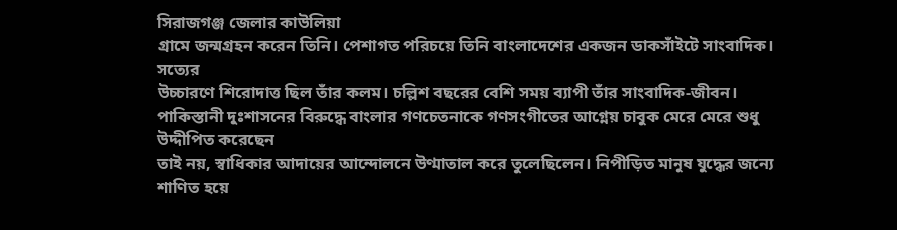সিরাজগঞ্জ জেলার কাউলিয়া
গ্রামে জন্মগ্রহন করেন তিনি। পেশাগত পরিচয়ে তিনি বাংলাদেশের একজন ডাকসাঁইটে সাংবাদিক। সত্যের
উচ্চারণে শিরোদাত্ত ছিল তাঁর কলম। চল্লিশ বছরের বেশি সময় ব্যাপী তাঁর সাংবাদিক-জীবন।
পাকিস্তানী দুঃশাসনের বিরুদ্ধে বাংলার গণচেতনাকে গণসংগীতের আগ্নেয় চাবুক মেরে মেরে শুধু উদ্দীপিত করেছেন
তাই নয়, স্বাধিকার আদায়ের আন্দোলনে উণ্মাতাল করে তুলেছিলেন। নিপীড়িত মানুষ যুদ্ধের জন্যে শাণিত হয়ে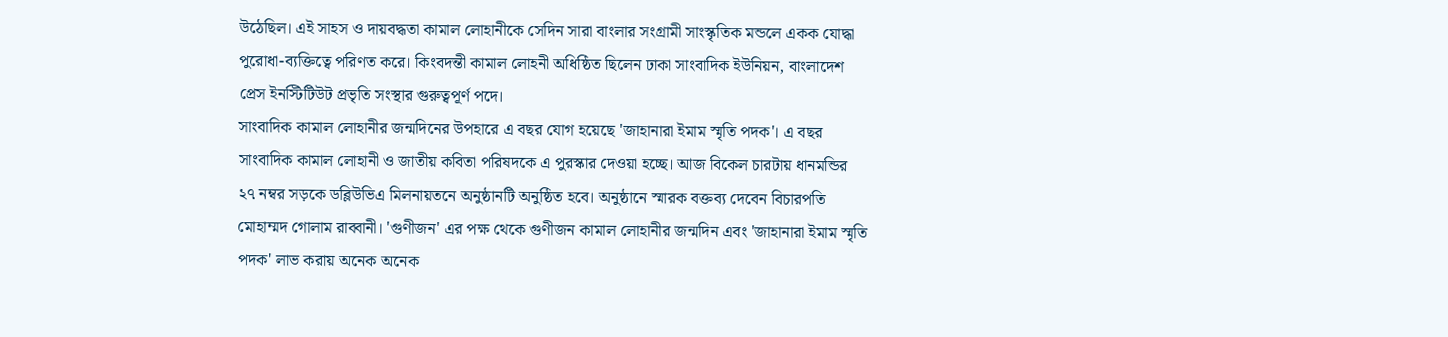উঠেছিল। এই সাহস ও দায়বদ্ধতা কামাল লোহানীকে সেদিন সারা বাংলার সংগ্রামী সাংস্কৃতিক মন্ডলে একক যোদ্ধা
পুরোধা-ব্যক্তিত্বে পরিণত করে। কিংবদন্তী কামাল লোহনী অধিষ্ঠিত ছিলেন ঢাকা সাংবাদিক ইউনিয়ন, বাংলাদেশ
প্রেস ইনস্টিটিউট প্রভৃতি সংস্থার গুরুত্বপূর্ণ পদে।
সাংবাদিক কামাল লোহানীর জন্মদিনের উপহারে এ বছর যোগ হয়েছে 'জাহানারা ইমাম স্মৃতি পদক'। এ বছর
সাংবাদিক কামাল লোহানী ও জাতীয় কবিতা পরিষদকে এ পুরস্কার দেওয়া হচ্ছে। আজ বিকেল চারটায় ধানমন্ডির
২৭ নম্বর সড়কে ডব্লিউভিএ মিলনায়তনে অনুষ্ঠানটি অনুষ্ঠিত হবে। অনুষ্ঠানে স্মারক বক্তব্য দেবেন বিচারপতি
মোহাম্মদ গোলাম রাব্বানী। 'গুণীজন' এর পক্ষ থেকে গুণীজন কামাল লোহানীর জন্মদিন এবং 'জাহানারা ইমাম স্মৃতি
পদক' লাভ করায় অনেক অনেক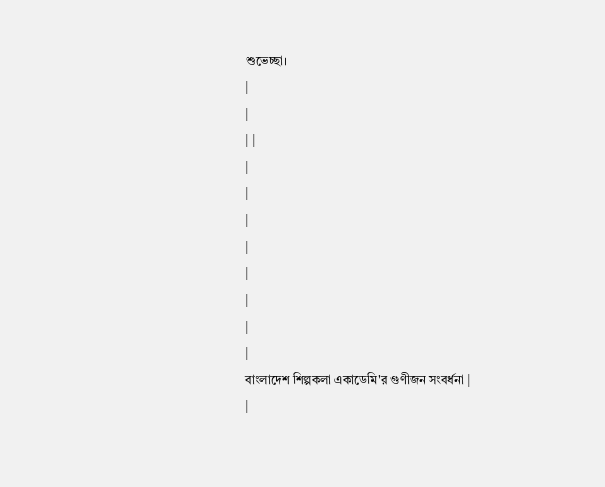শুভেচ্ছা।
|
|
| |
|
|
|
|
|
|
|
|
বাংলাদেশ শিল্পকলা একাডেমি'র গুণীজন সংবর্ধনা |
|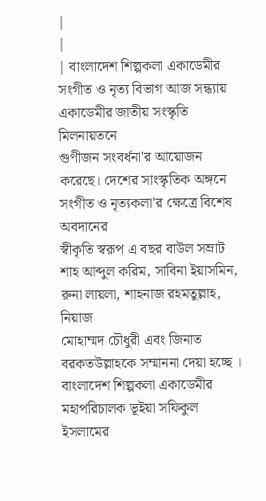|
|
| বাংলাদেশ শিল্পকলা একাডেমীর সংগীত ও নৃত্য বিভাগ আজ সন্ধ্যায় একাডেমীর জাতীয় সংস্কৃতি মিলনায়তনে
গুণীজন সংবর্ধনা'র আয়োজন করেছে। দেশের সাংস্কৃতিক অঙ্গনে সংগীত ও নৃত্যকলা'র ক্ষেত্রে বিশেষ অবদানের
স্বীকৃতি স্বরূপ এ বছর বাউল সম্রাট শাহ আব্দুল করিম, সাবিনা ইয়াসমিন, রুনা লায়লা, শাহনাজ রহমতুল্লাহ, নিয়াজ
মোহাম্মদ চৌধুরী এবং জিনাত বরকতউল্লাহকে সম্মাননা দেয়া হচ্ছে ।
বাংলাদেশ শিল্পকলা একাডেমীর মহাপরিচালক ভূইয়া সফিকুল ইসলামের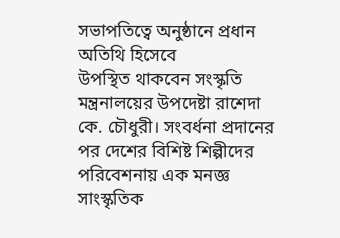সভাপতিত্বে অনুষ্ঠানে প্রধান অতিথি হিসেবে
উপস্থিত থাকবেন সংস্কৃতি মন্ত্রনালয়ের উপদেষ্টা রাশেদা কে. চৌধুরী। সংবর্ধনা প্রদানের পর দেশের বিশিষ্ট শিল্পীদের
পরিবেশনায় এক মনজ্ঞ সাংস্কৃতিক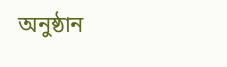অনুষ্ঠান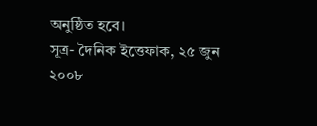অনুষ্ঠিত হবে।
সূত্র- দৈনিক ইত্তেফাক, ২৫ জুন ২০০৮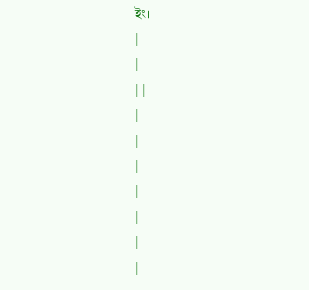ইং।
|
|
| |
|
|
|
|
|
|
|